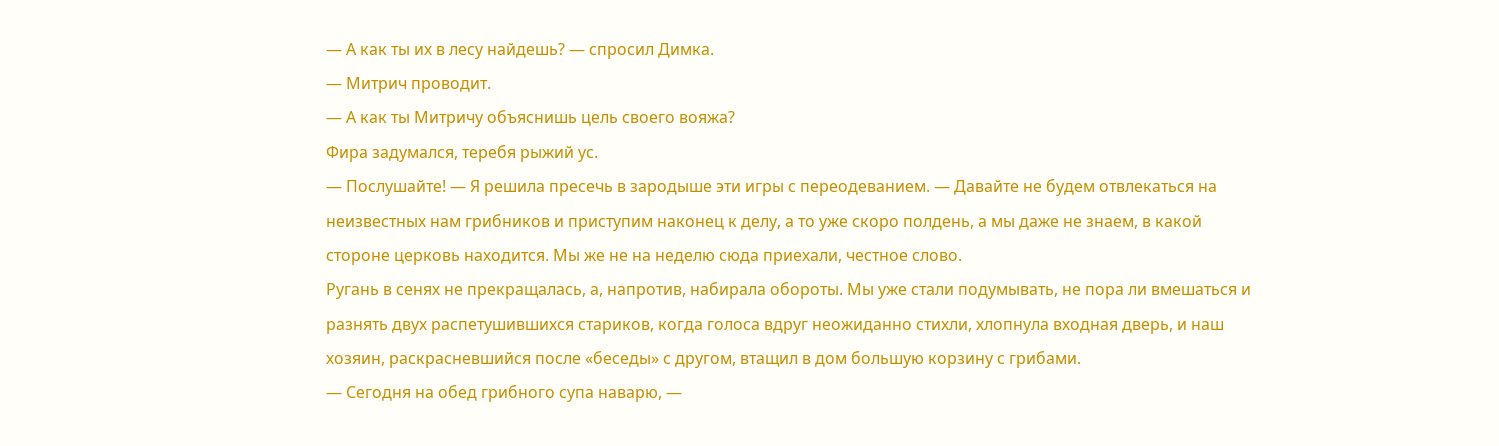— А как ты их в лесу найдешь? — спросил Димка.
— Митрич проводит.
— А как ты Митричу объяснишь цель своего вояжа?
Фира задумался, теребя рыжий ус.
— Послушайте! — Я решила пресечь в зародыше эти игры с переодеванием. — Давайте не будем отвлекаться на неизвестных нам грибников и приступим наконец к делу, а то уже скоро полдень, а мы даже не знаем, в какой стороне церковь находится. Мы же не на неделю сюда приехали, честное слово.
Ругань в сенях не прекращалась, а, напротив, набирала обороты. Мы уже стали подумывать, не пора ли вмешаться и разнять двух распетушившихся стариков, когда голоса вдруг неожиданно стихли, хлопнула входная дверь, и наш хозяин, раскрасневшийся после «беседы» с другом, втащил в дом большую корзину с грибами.
— Сегодня на обед грибного супа наварю, —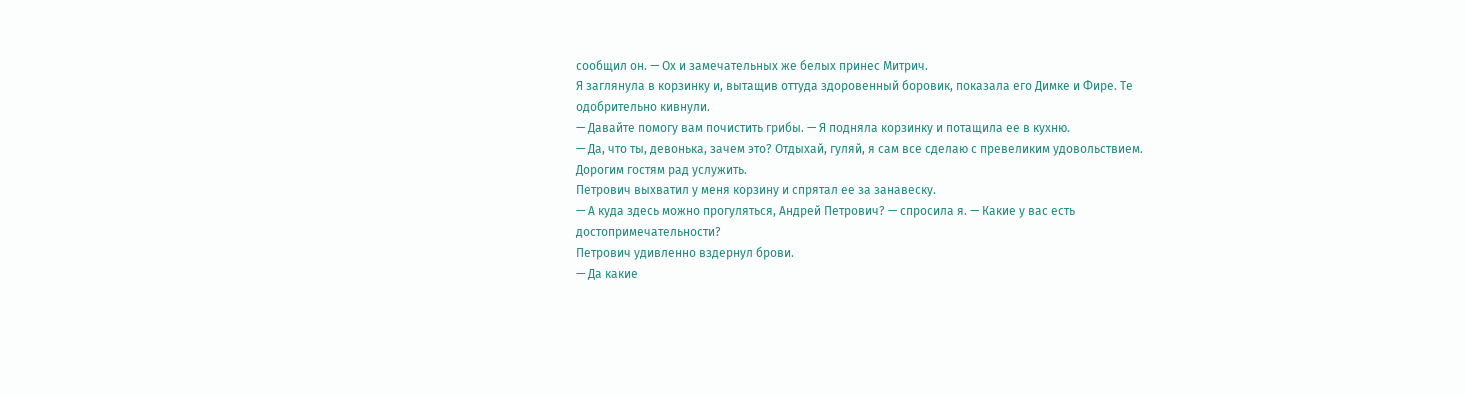сообщил он. — Ох и замечательных же белых принес Митрич.
Я заглянула в корзинку и, вытащив оттуда здоровенный боровик, показала его Димке и Фире. Те одобрительно кивнули.
— Давайте помогу вам почистить грибы. — Я подняла корзинку и потащила ее в кухню.
— Да, что ты, девонька, зачем это? Отдыхай, гуляй, я сам все сделаю с превеликим удовольствием. Дорогим гостям рад услужить.
Петрович выхватил у меня корзину и спрятал ее за занавеску.
— А куда здесь можно прогуляться, Андрей Петрович? — спросила я. — Какие у вас есть достопримечательности?
Петрович удивленно вздернул брови.
— Да какие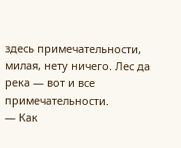здесь примечательности, милая, нету ничего. Лес да река — вот и все примечательности.
— Как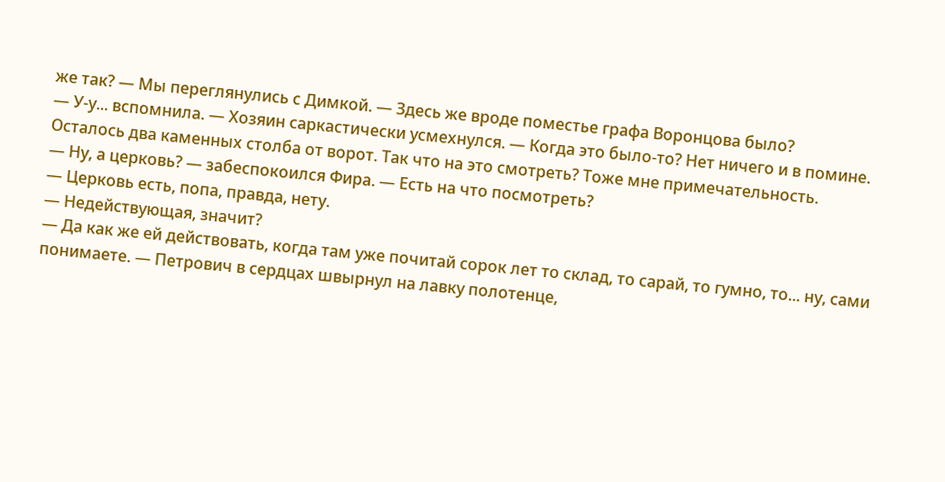же так? — Мы переглянулись с Димкой. — Здесь же вроде поместье графа Воронцова было?
— У-у... вспомнила. — Хозяин саркастически усмехнулся. — Когда это было-то? Нет ничего и в помине. Осталось два каменных столба от ворот. Так что на это смотреть? Тоже мне примечательность.
— Ну, а церковь? — забеспокоился Фира. — Есть на что посмотреть?
— Церковь есть, попа, правда, нету.
— Недействующая, значит?
— Да как же ей действовать, когда там уже почитай сорок лет то склад, то сарай, то гумно, то... ну, сами понимаете. — Петрович в сердцах швырнул на лавку полотенце,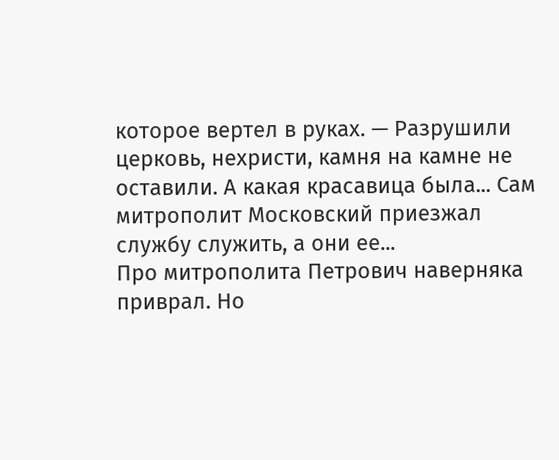которое вертел в руках. — Разрушили церковь, нехристи, камня на камне не оставили. А какая красавица была... Сам митрополит Московский приезжал службу служить, а они ее...
Про митрополита Петрович наверняка приврал. Но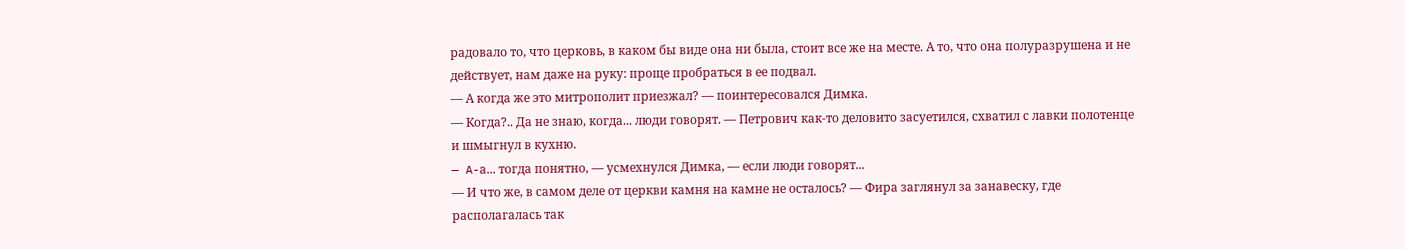радовало то, что церковь, в каком бы виде она ни была, стоит все же на месте. А то, что она полуразрушена и не действует, нам даже на руку: проще пробраться в ее подвал.
— А когда же это митрополит приезжал? — поинтересовался Димка.
— Когда?.. Да не знаю, когда... люди говорят. — Петрович как-то деловито засуетился, схватил с лавки полотенце и шмыгнул в кухню.
— A-а... тогда понятно, — усмехнулся Димка, — если люди говорят...
— И что же, в самом деле от церкви камня на камне не осталось? — Фира заглянул за занавеску, где располагалась так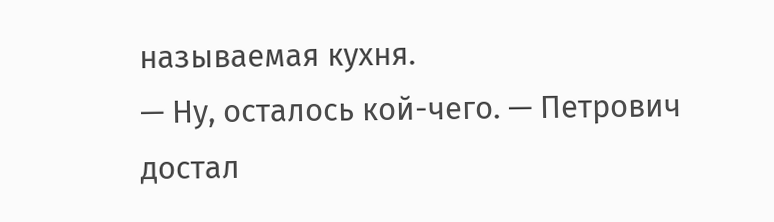называемая кухня.
— Ну, осталось кой-чего. — Петрович достал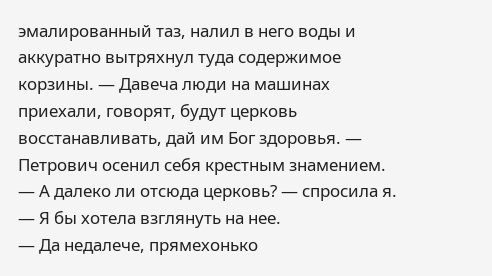эмалированный таз, налил в него воды и аккуратно вытряхнул туда содержимое корзины. — Давеча люди на машинах приехали, говорят, будут церковь восстанавливать, дай им Бог здоровья. — Петрович осенил себя крестным знамением.
— А далеко ли отсюда церковь? — спросила я. — Я бы хотела взглянуть на нее.
— Да недалече, прямехонько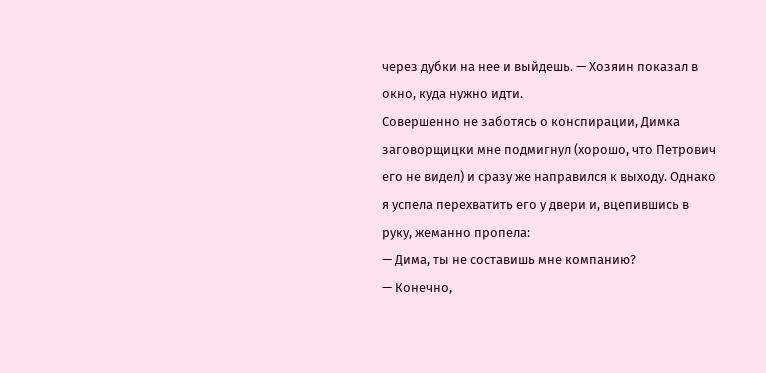через дубки на нее и выйдешь. — Хозяин показал в окно, куда нужно идти.
Совершенно не заботясь о конспирации, Димка заговорщицки мне подмигнул (хорошо, что Петрович его не видел) и сразу же направился к выходу. Однако я успела перехватить его у двери и, вцепившись в руку, жеманно пропела:
— Дима, ты не составишь мне компанию?
— Конечно,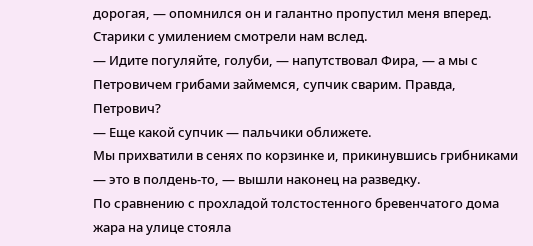дорогая, — опомнился он и галантно пропустил меня вперед.
Старики с умилением смотрели нам вслед.
— Идите погуляйте, голуби, — напутствовал Фира, — а мы с Петровичем грибами займемся, супчик сварим. Правда, Петрович?
— Еще какой супчик — пальчики оближете.
Мы прихватили в сенях по корзинке и, прикинувшись грибниками — это в полдень-то, — вышли наконец на разведку.
По сравнению с прохладой толстостенного бревенчатого дома жара на улице стояла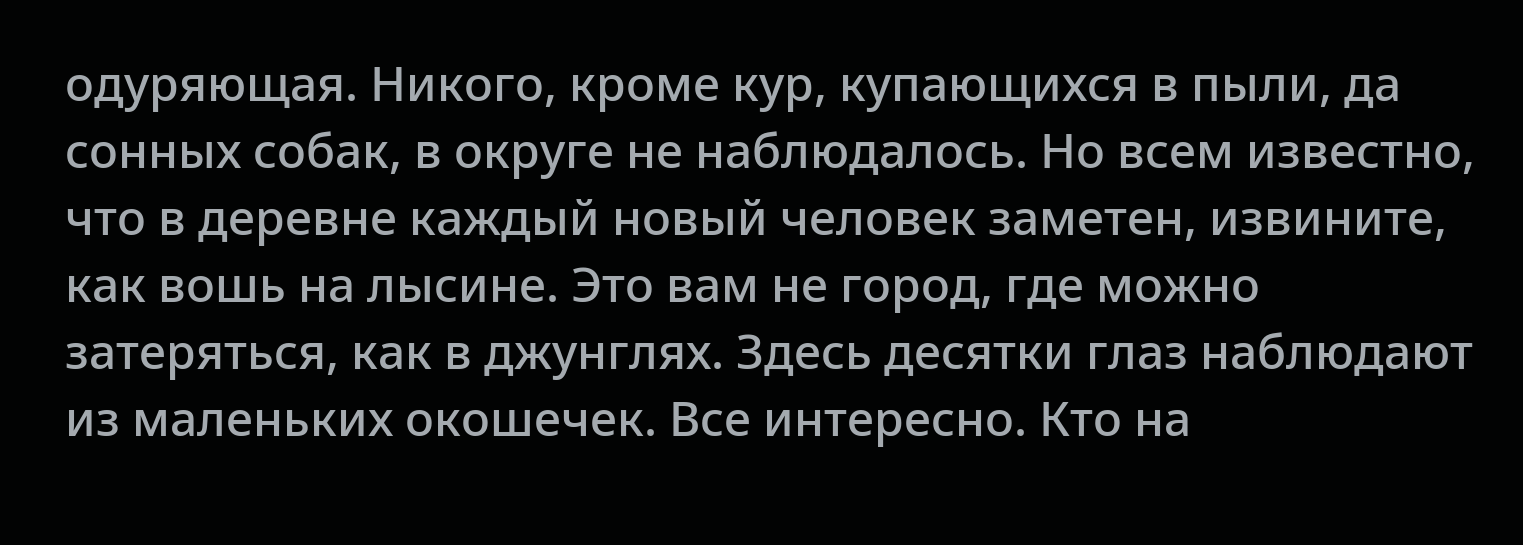одуряющая. Никого, кроме кур, купающихся в пыли, да сонных собак, в округе не наблюдалось. Но всем известно, что в деревне каждый новый человек заметен, извините, как вошь на лысине. Это вам не город, где можно затеряться, как в джунглях. Здесь десятки глаз наблюдают из маленьких окошечек. Все интересно. Кто на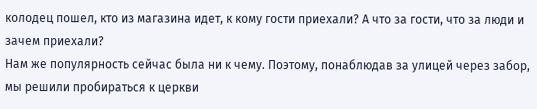колодец пошел, кто из магазина идет, к кому гости приехали? А что за гости, что за люди и зачем приехали?
Нам же популярность сейчас была ни к чему. Поэтому, понаблюдав за улицей через забор, мы решили пробираться к церкви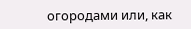огородами или, как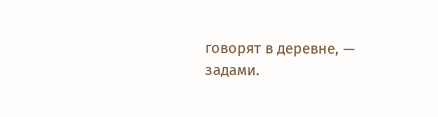говорят в деревне, — задами.